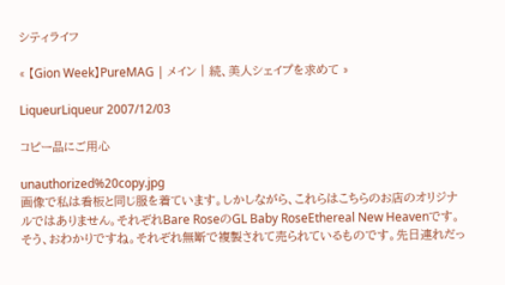シティライフ

« 【Gion Week】PureMAG | メイン | 続、美人シェイプを求めて »

LiqueurLiqueur 2007/12/03

コピー品にご用心

unauthorized%20copy.jpg
画像で私は看板と同じ服を着ています。しかしながら、これらはこちらのお店のオリジナルではありません。それぞれBare RoseのGL Baby RoseEthereal New Heavenです。そう、おわかりですね。それぞれ無断で複製されて売られているものです。先日連れだっ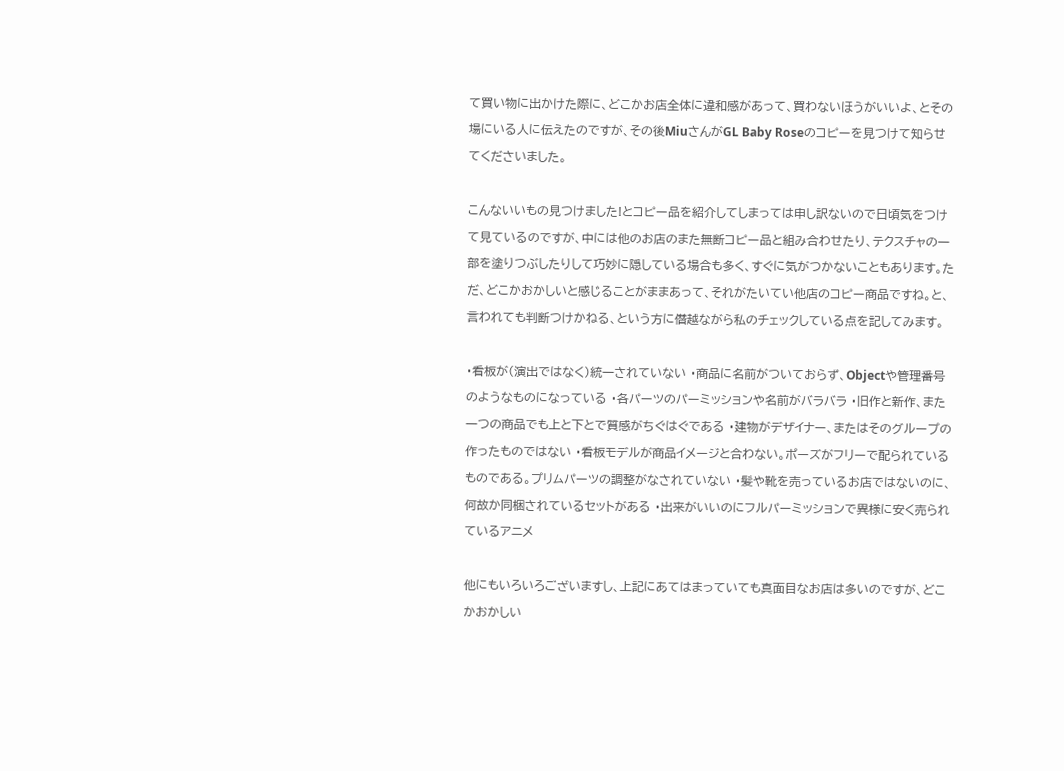て買い物に出かけた際に、どこかお店全体に違和感があって、買わないほうがいいよ、とその場にいる人に伝えたのですが、その後MiuさんがGL Baby Roseのコピーを見つけて知らせてくださいました。

こんないいもの見つけました!とコピー品を紹介してしまっては申し訳ないので日頃気をつけて見ているのですが、中には他のお店のまた無断コピー品と組み合わせたり、テクスチャの一部を塗りつぶしたりして巧妙に隠している場合も多く、すぐに気がつかないこともあります。ただ、どこかおかしいと感じることがままあって、それがたいてい他店のコピー商品ですね。と、言われても判断つけかねる、という方に僭越ながら私のチェックしている点を記してみます。

・看板が(演出ではなく)統一されていない ・商品に名前がついておらず、Objectや管理番号のようなものになっている ・各パーツのパーミッションや名前がバラバラ ・旧作と新作、また一つの商品でも上と下とで質感がちぐはぐである ・建物がデザイナー、またはそのグループの作ったものではない ・看板モデルが商品イメージと合わない。ポーズがフリーで配られているものである。プリムパーツの調整がなされていない ・髪や靴を売っているお店ではないのに、何故か同梱されているセットがある ・出来がいいのにフルパーミッションで異様に安く売られているアニメ

他にもいろいろございますし、上記にあてはまっていても真面目なお店は多いのですが、どこかおかしい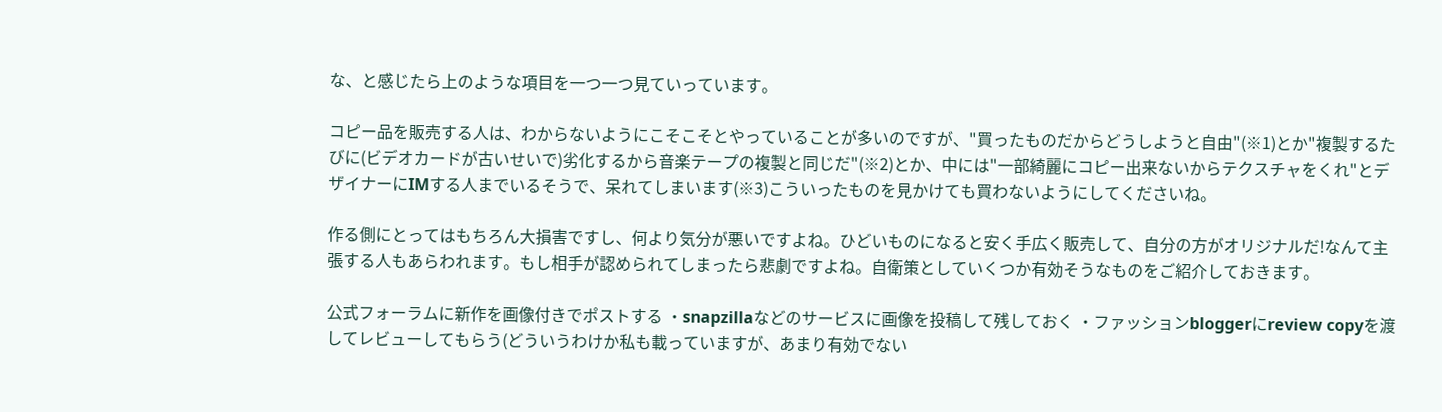な、と感じたら上のような項目を一つ一つ見ていっています。

コピー品を販売する人は、わからないようにこそこそとやっていることが多いのですが、"買ったものだからどうしようと自由"(※1)とか"複製するたびに(ビデオカードが古いせいで)劣化するから音楽テープの複製と同じだ"(※2)とか、中には"一部綺麗にコピー出来ないからテクスチャをくれ"とデザイナーにIMする人までいるそうで、呆れてしまいます(※3)こういったものを見かけても買わないようにしてくださいね。

作る側にとってはもちろん大損害ですし、何より気分が悪いですよね。ひどいものになると安く手広く販売して、自分の方がオリジナルだ!なんて主張する人もあらわれます。もし相手が認められてしまったら悲劇ですよね。自衛策としていくつか有効そうなものをご紹介しておきます。

公式フォーラムに新作を画像付きでポストする ・snapzillaなどのサービスに画像を投稿して残しておく ・ファッションbloggerにreview copyを渡してレビューしてもらう(どういうわけか私も載っていますが、あまり有効でない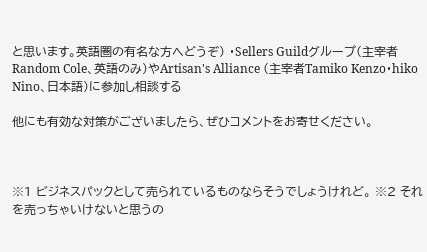と思います。英語圏の有名な方へどうぞ) ・Sellers Guildグループ(主宰者Random Cole、英語のみ)やArtisan's Alliance (主宰者Tamiko Kenzo・hiko Nino、日本語)に参加し相談する

他にも有効な対策がございましたら、ぜひコメントをお寄せください。



※1 ビジネスパックとして売られているものならそうでしょうけれど。 ※2 それを売っちゃいけないと思うの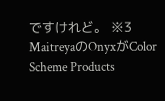ですけれど。 ※3 MaitreyaのOnyxがColor Scheme Products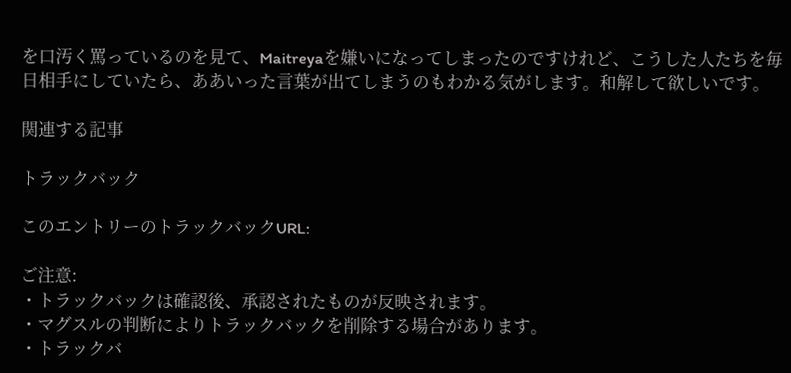を口汚く罵っているのを見て、Maitreyaを嫌いになってしまったのですけれど、こうした人たちを毎日相手にしていたら、ああいった言葉が出てしまうのもわかる気がします。和解して欲しいです。

関連する記事

トラックバック

このエントリーのトラックバックURL:

ご注意:
・トラックバックは確認後、承認されたものが反映されます。
・マグスルの判断によりトラックバックを削除する場合があります。
・トラックバ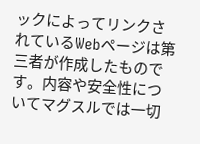ックによってリンクされているWebページは第三者が作成したものです。内容や安全性についてマグスルでは一切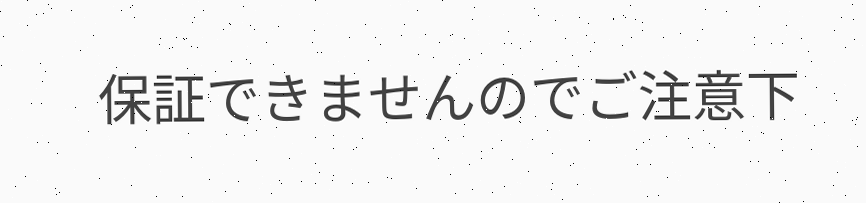保証できませんのでご注意下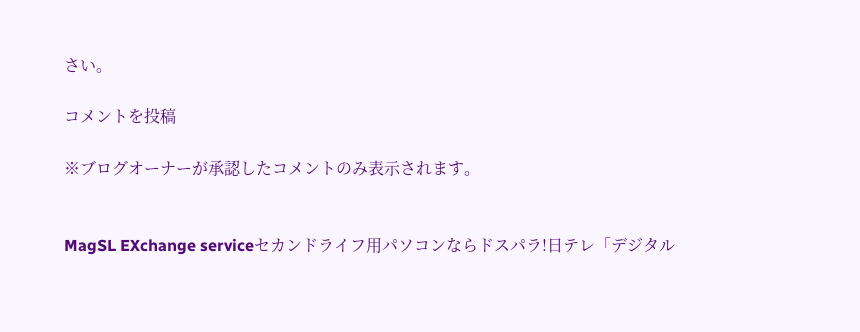さい。

コメントを投稿

※ブログオーナーが承認したコメントのみ表示されます。


MagSL EXchange serviceセカンドライフ用パソコンならドスパラ!日テレ「デジタル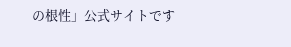の根性」公式サイトです